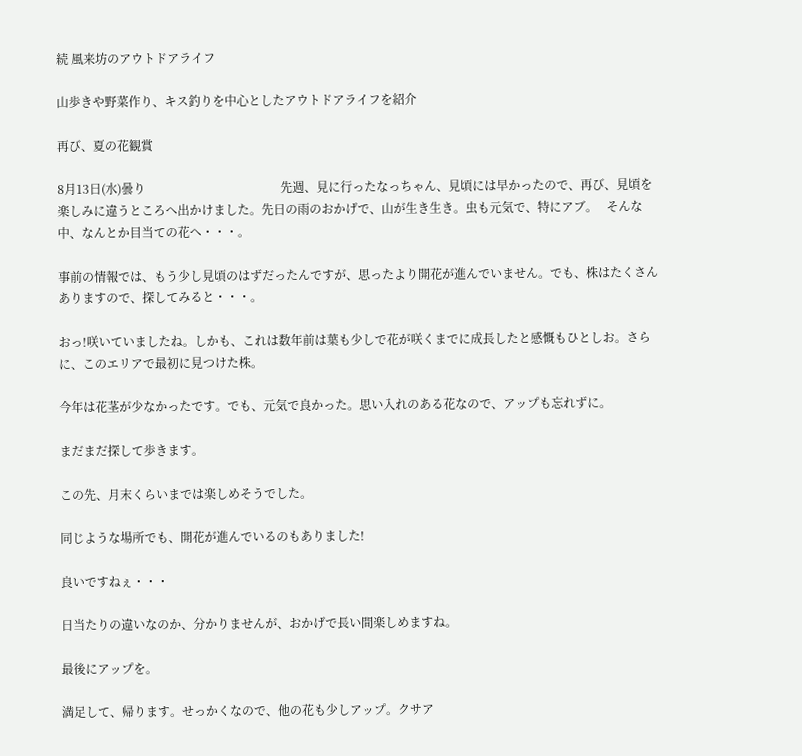続 風来坊のアウトドアライフ

山歩きや野菜作り、キス釣りを中心としたアウトドアライフを紹介

再び、夏の花観賞

8月13日(水)曇り                                             先週、見に行ったなっちゃん、見頃には早かったので、再び、見頃を楽しみに違うところへ出かけました。先日の雨のおかげで、山が生き生き。虫も元気で、特にアブ。   そんな中、なんとか目当ての花へ・・・。

事前の情報では、もう少し見頃のはずだったんですが、思ったより開花が進んでいません。でも、株はたくさんありますので、探してみると・・・。

おっ!咲いていましたね。しかも、これは数年前は葉も少しで花が咲くまでに成長したと感慨もひとしお。さらに、このエリアで最初に見つけた株。

今年は花茎が少なかったです。でも、元気で良かった。思い入れのある花なので、アップも忘れずに。

まだまだ探して歩きます。

この先、月末くらいまでは楽しめそうでした。

同じような場所でも、開花が進んでいるのもありました!

良いですねぇ・・・

日当たりの違いなのか、分かりませんが、おかげで長い間楽しめますね。

最後にアップを。

満足して、帰ります。せっかくなので、他の花も少しアップ。クサア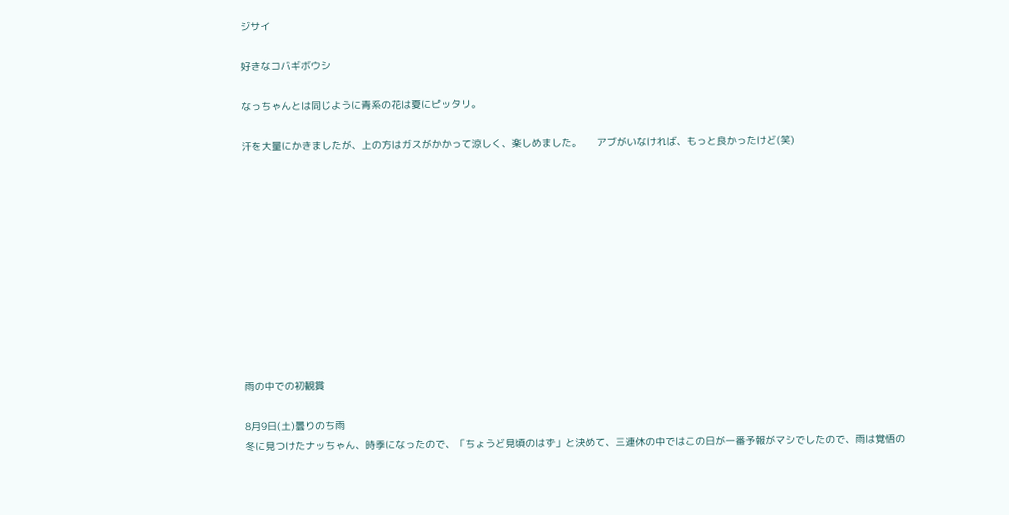ジサイ

好きなコバギボウシ

なっちゃんとは同じように青系の花は夏にピッタリ。

汗を大量にかきましたが、上の方はガスがかかって涼しく、楽しめました。     アブがいなければ、もっと良かったけど(笑)











雨の中での初観賞

8月9日(土)曇りのち雨
冬に見つけたナッちゃん、時季になったので、「ちょうど見頃のはず」と決めて、三連休の中ではこの日が一番予報がマシでしたので、雨は覚悟の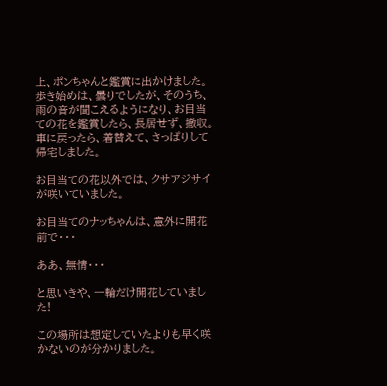上、ポンちゃんと鑑賞に出かけました。歩き始めは、曇りでしたが、そのうち、雨の音が聞こえるようになり、お目当ての花を鑑賞したら、長居せず、撤収。                   車に戻ったら、着替えて、さっぱりして帰宅しました。

お目当ての花以外では、クサアジサイが咲いていました。

お目当てのナッちゃんは、意外に開花前で・・・

ああ、無情・・・

と思いきや、一輪だけ開花していました!

この場所は想定していたよりも早く咲かないのが分かりました。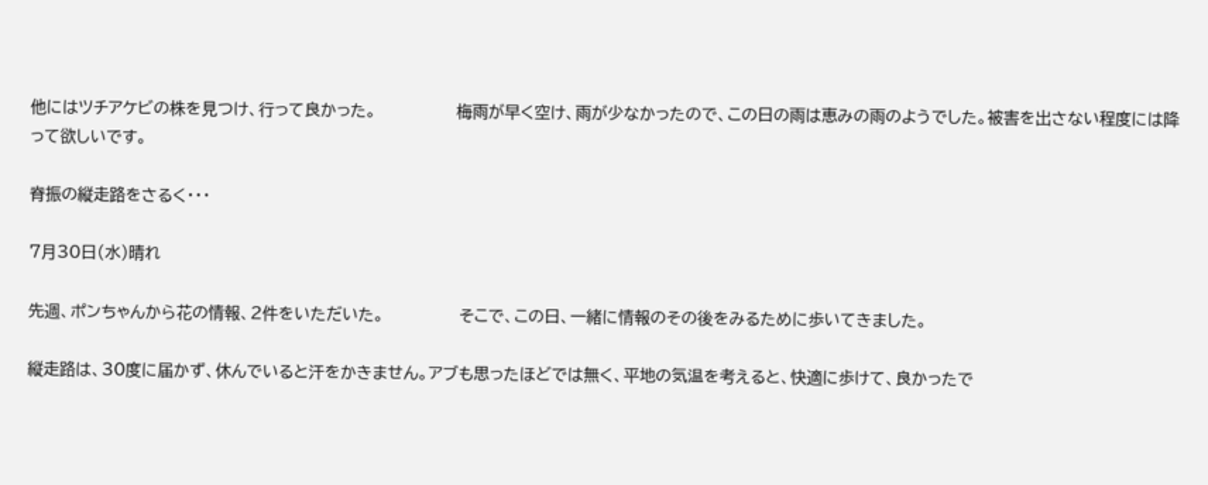他にはツチアケビの株を見つけ、行って良かった。                梅雨が早く空け、雨が少なかったので、この日の雨は恵みの雨のようでした。被害を出さない程度には降って欲しいです。

脊振の縦走路をさるく・・・

7月30日(水)晴れ

先週、ポンちゃんから花の情報、2件をいただいた。               そこで、この日、一緒に情報のその後をみるために歩いてきました。

縦走路は、30度に届かず、休んでいると汗をかきません。アブも思ったほどでは無く、平地の気温を考えると、快適に歩けて、良かったで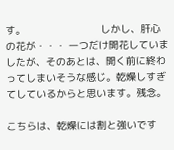す。                         しかし、肝心の花が・・・ 一つだけ開花していましたが、そのあとは、開く前に終わってしまいそうな感じ。乾燥しすぎてしているからと思います。残念。

こちらは、乾燥には割と強いです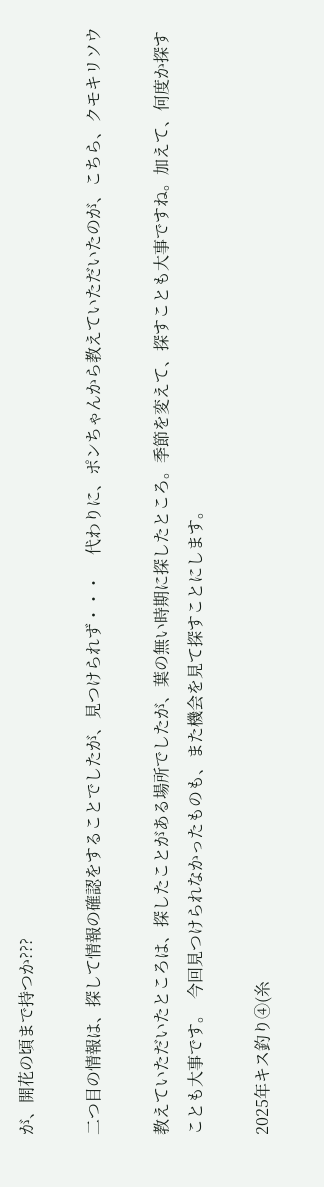が、開花の頃まで持つか???

二つ目の情報は、探して情報の確認をすることでしたが、見つけられず・・・     代わりに、ポンちゃんから教えていただいたのが、こちら、クモキリソウ

教えていただいたところは、探したことがある場所でしたが、葉の無い時期に探したところ。季節を変えて、探すことも大事ですね。加えて、何度か探すことも大事です。  今回見つけられなかったものも、また機会を見て探すことにします。

2025年キス釣り④(糸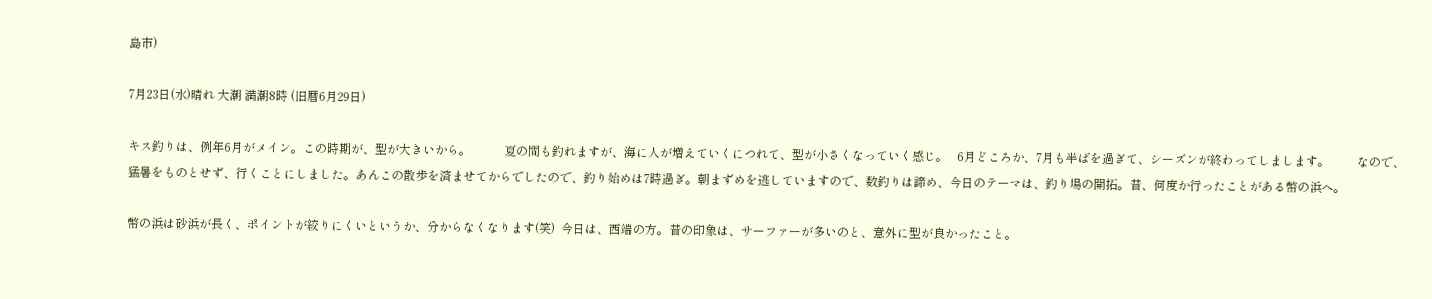島市)

7月23日(水)晴れ 大潮 満潮8時 (旧暦6月29日)

キス釣りは、例年6月がメイン。この時期が、型が大きいから。           夏の間も釣れますが、海に人が増えていくにつれて、型が小さくなっていく感じ。   6月どころか、7月も半ばを過ぎて、シーズンが終わってしまします。         なので、猛暑をものとせず、行くことにしました。あんこの散歩を済ませてからでしたので、釣り始めは7時過ぎ。朝まずめを逃していますので、数釣りは諦め、今日のテーマは、釣り場の開拓。昔、何度か行ったことがある幣の浜へ。

幣の浜は砂浜が長く、ポイントが絞りにくいというか、分からなくなります(笑)  今日は、西端の方。昔の印象は、サーファーが多いのと、意外に型が良かったこと。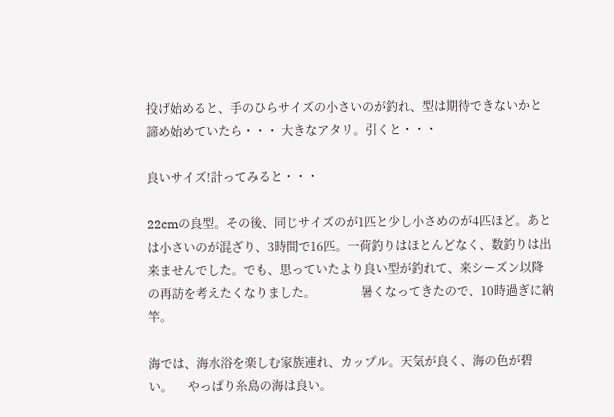投げ始めると、手のひらサイズの小さいのが釣れ、型は期待できないかと諦め始めていたら・・・ 大きなアタリ。引くと・・・

良いサイズ!計ってみると・・・

22cmの良型。その後、同じサイズのが1匹と少し小さめのが4匹ほど。あとは小さいのが混ざり、3時間で16匹。一荷釣りはほとんどなく、数釣りは出来ませんでした。でも、思っていたより良い型が釣れて、来シーズン以降の再訪を考えたくなりました。               暑くなってきたので、10時過ぎに納竿。

海では、海水浴を楽しむ家族連れ、カップル。天気が良く、海の色が碧い。     やっぱり糸島の海は良い。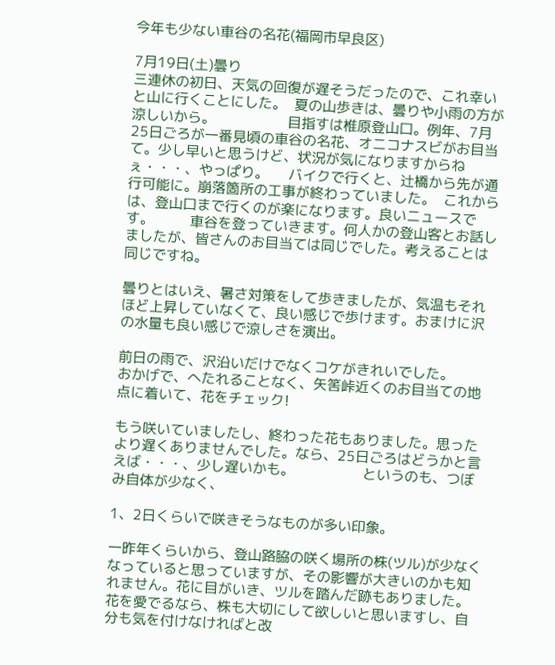今年も少ない車谷の名花(福岡市早良区)

7月19日(土)曇り
三連休の初日、天気の回復が遅そうだったので、これ幸いと山に行くことにした。  夏の山歩きは、曇りや小雨の方が涼しいから。                  目指すは椎原登山口。例年、7月25日ごろが一番見頃の車谷の名花、オニコナスビがお目当て。少し早いと思うけど、状況が気になりますからねぇ・・・、やっぱり。     バイクで行くと、辻橋から先が通行可能に。崩落箇所の工事が終わっていました。  これからは、登山口まで行くのが楽になります。良いニュースです。         車谷を登っていきます。何人かの登山客とお話しましたが、皆さんのお目当ては同じでした。考えることは同じですね。

曇りとはいえ、暑さ対策をして歩きましたが、気温もそれほど上昇していなくて、良い感じで歩けます。おまけに沢の水量も良い感じで涼しさを演出。

前日の雨で、沢沿いだけでなくコケがきれいでした。                   おかげで、へたれることなく、矢筈峠近くのお目当ての地点に着いて、花をチェック!

もう咲いていましたし、終わった花もありました。思ったより遅くありませんでした。なら、25日ごろはどうかと言えば・・・、少し遅いかも。                 というのも、つぼみ自体が少なく、

1、2日くらいで咲きそうなものが多い印象。

一昨年くらいから、登山路脇の咲く場所の株(ツル)が少なくなっていると思っていますが、その影響が大きいのかも知れません。花に目がいき、ツルを踏んだ跡もありました。花を愛でるなら、株も大切にして欲しいと思いますし、自分も気を付けなければと改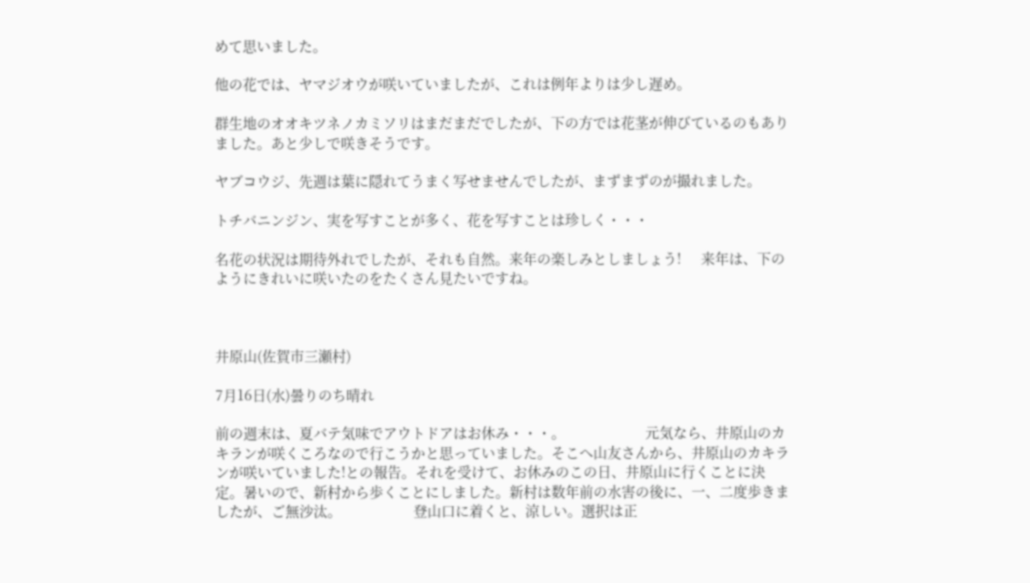めて思いました。

他の花では、ヤマジオウが咲いていましたが、これは例年よりは少し遅め。

群生地のオオキツネノカミソリはまだまだでしたが、下の方では花茎が伸びているのもありました。あと少しで咲きそうです。

ヤブコウジ、先週は葉に隠れてうまく写せませんでしたが、まずまずのが撮れました。

トチバニンジン、実を写すことが多く、花を写すことは珍しく・・・

名花の状況は期待外れでしたが、それも自然。来年の楽しみとしましょう!     来年は、下のようにきれいに咲いたのをたくさん見たいですね。



井原山(佐賀市三瀬村)

7月16日(水)曇りのち晴れ

前の週末は、夏バテ気味でアウトドアはお休み・・・。                    元気なら、井原山のカキランが咲くころなので行こうかと思っていました。そこへ山友さんから、井原山のカキランが咲いていました!との報告。それを受けて、お休みのこの日、井原山に行くことに決定。暑いので、新村から歩くことにしました。新村は数年前の水害の後に、一、二度歩きましたが、ご無沙汰。                  登山口に着くと、涼しい。選択は正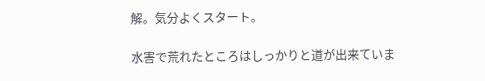解。気分よくスタート。

水害で荒れたところはしっかりと道が出来ていま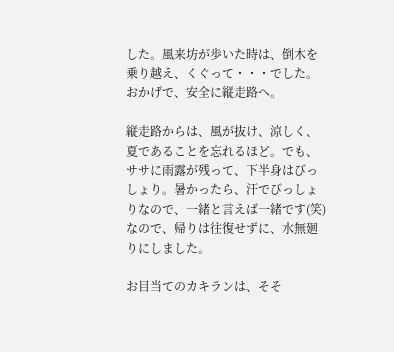した。風来坊が歩いた時は、倒木を乗り越え、くぐって・・・でした。おかげで、安全に縦走路へ。

縦走路からは、風が抜け、涼しく、夏であることを忘れるほど。でも、ササに雨露が残って、下半身はびっしょり。暑かったら、汗でびっしょりなので、一緒と言えば一緒です(笑)なので、帰りは往復せずに、水無廻りにしました。

お目当てのカキランは、そそ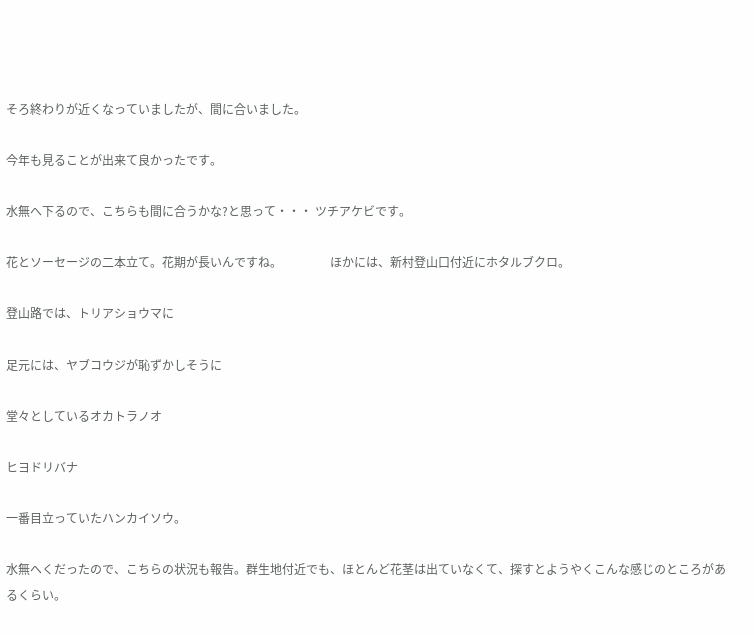そろ終わりが近くなっていましたが、間に合いました。

今年も見ることが出来て良かったです。

水無へ下るので、こちらも間に合うかな?と思って・・・ ツチアケビです。

花とソーセージの二本立て。花期が長いんですね。                ほかには、新村登山口付近にホタルブクロ。

登山路では、トリアショウマに

足元には、ヤブコウジが恥ずかしそうに

堂々としているオカトラノオ

ヒヨドリバナ

一番目立っていたハンカイソウ。

水無へくだったので、こちらの状況も報告。群生地付近でも、ほとんど花茎は出ていなくて、探すとようやくこんな感じのところがあるくらい。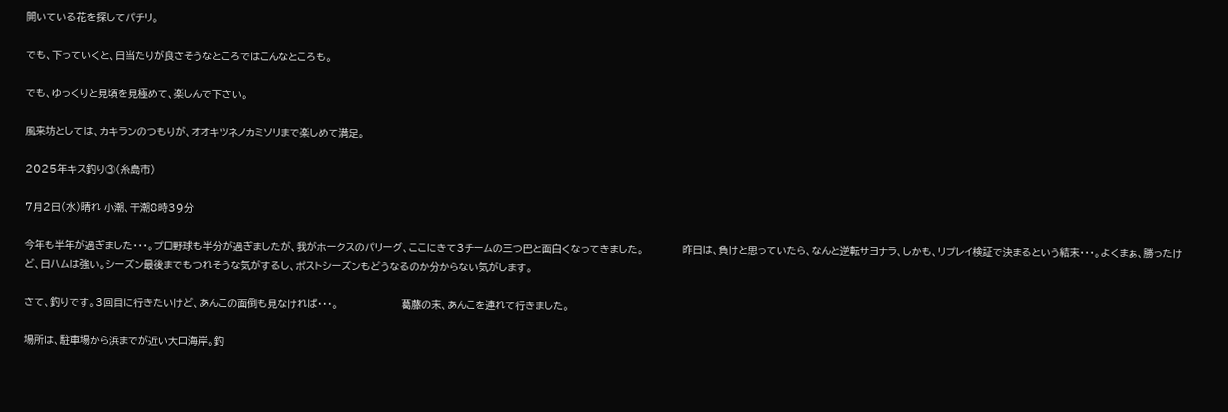開いている花を探してパチリ。

でも、下っていくと、日当たりが良さそうなところではこんなところも。

でも、ゆっくりと見頃を見極めて、楽しんで下さい。

風来坊としては、カキランのつもりが、オオキツネノカミソリまで楽しめて満足。

2025年キス釣り③(糸島市)

7月2日(水)晴れ 小潮、干潮8時39分

今年も半年が過ぎました・・・。プロ野球も半分が過ぎましたが、我がホークスのパリーグ、ここにきて3チームの三つ巴と面白くなってきました。             昨日は、負けと思っていたら、なんと逆転サヨナラ、しかも、リプレイ検証で決まるという結末・・・。よくまぁ、勝ったけど、日ハムは強い。シーズン最後までもつれそうな気がするし、ポストシーズンもどうなるのか分からない気がします。

さて、釣りです。3回目に行きたいけど、あんこの面倒も見なければ・・・。                     葛藤の末、あんこを連れて行きました。

場所は、駐車場から浜までが近い大口海岸。釣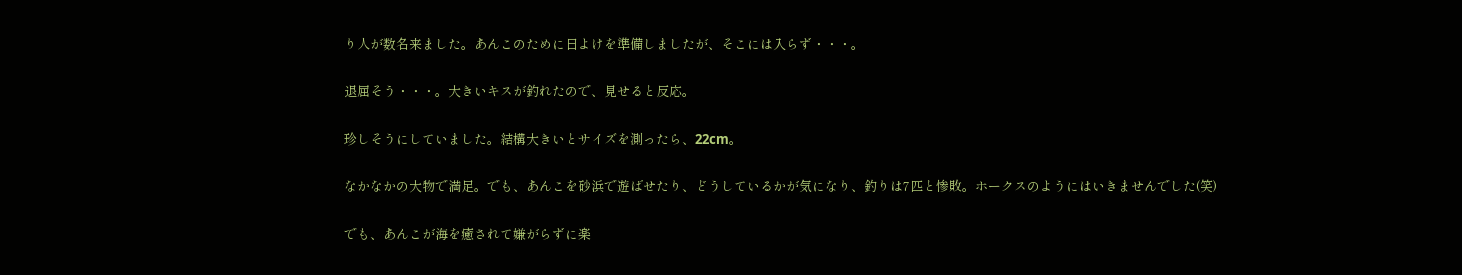り人が数名来ました。あんこのために日よけを準備しましたが、そこには入らず・・・。

退屈そう・・・。大きいキスが釣れたので、見せると反応。

珍しそうにしていました。結構大きいとサイズを測ったら、22cm。

なかなかの大物で満足。でも、あんこを砂浜で遊ばせたり、どうしているかが気になり、釣りは7匹と惨敗。ホークスのようにはいきませんでした(笑)

でも、あんこが海を癒されて嫌がらずに楽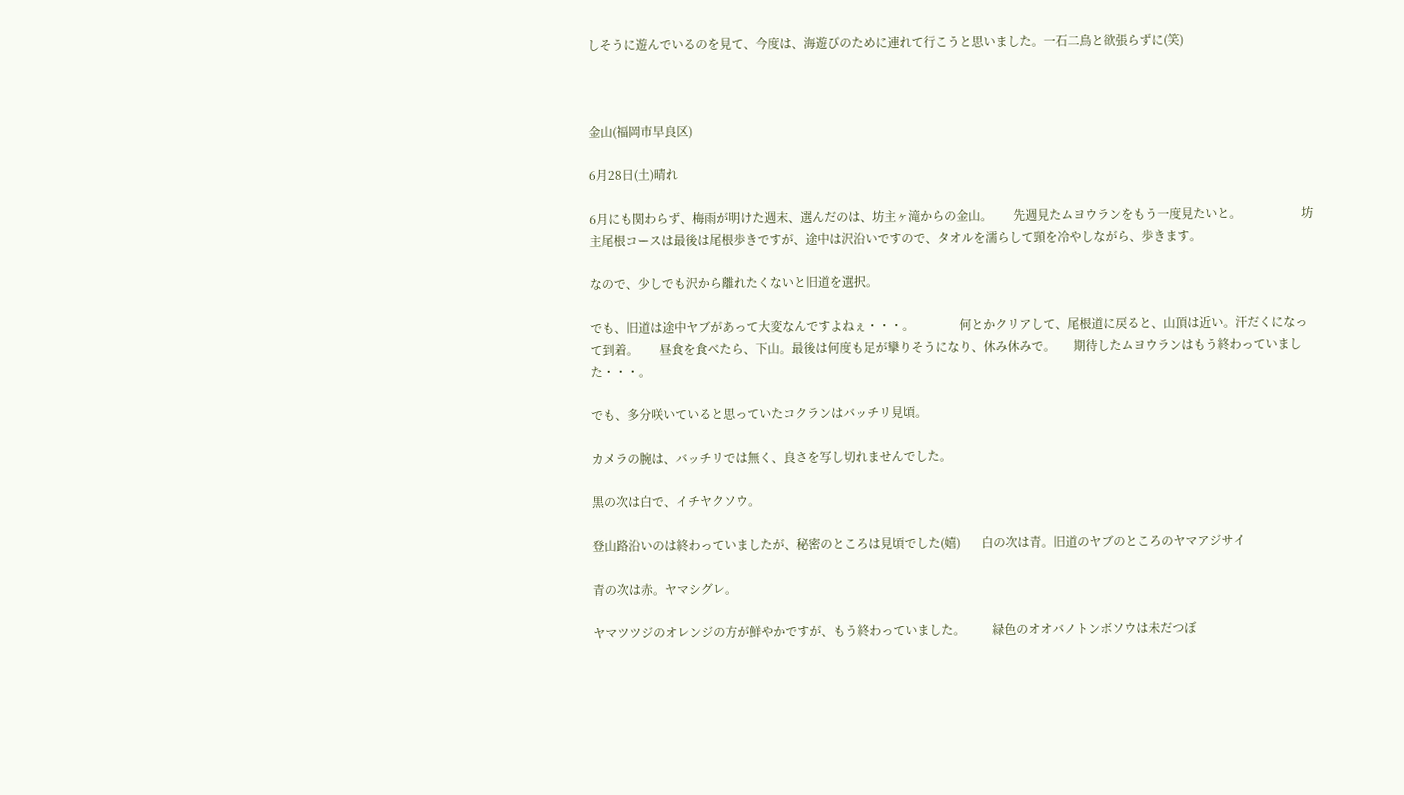しそうに遊んでいるのを見て、今度は、海遊びのために連れて行こうと思いました。一石二鳥と欲張らずに(笑)



金山(福岡市早良区)

6月28日(土)晴れ

6月にも関わらず、梅雨が明けた週末、選んだのは、坊主ヶ滝からの金山。       先週見たムヨウランをもう一度見たいと。                    坊主尾根コースは最後は尾根歩きですが、途中は沢沿いですので、タオルを濡らして頸を冷やしながら、歩きます。

なので、少しでも沢から離れたくないと旧道を選択。

でも、旧道は途中ヤブがあって大変なんですよねぇ・・・。               何とかクリアして、尾根道に戻ると、山頂は近い。汗だくになって到着。       昼食を食べたら、下山。最後は何度も足が攣りそうになり、休み休みで。      期待したムヨウランはもう終わっていました・・・。

でも、多分咲いていると思っていたコクランはバッチリ見頃。

カメラの腕は、バッチリでは無く、良さを写し切れませんでした。

黒の次は白で、イチヤクソウ。

登山路沿いのは終わっていましたが、秘密のところは見頃でした(嬉)       白の次は青。旧道のヤブのところのヤマアジサイ

青の次は赤。ヤマシグレ。

ヤマツツジのオレンジの方が鮮やかですが、もう終わっていました。         緑色のオオバノトンボソウは未だつぼ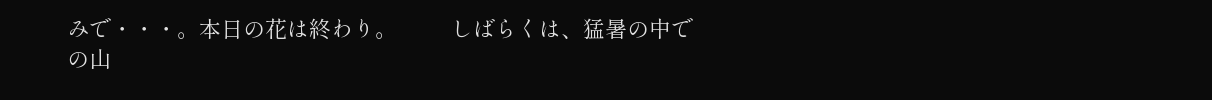みで・・・。本日の花は終わり。         しばらくは、猛暑の中での山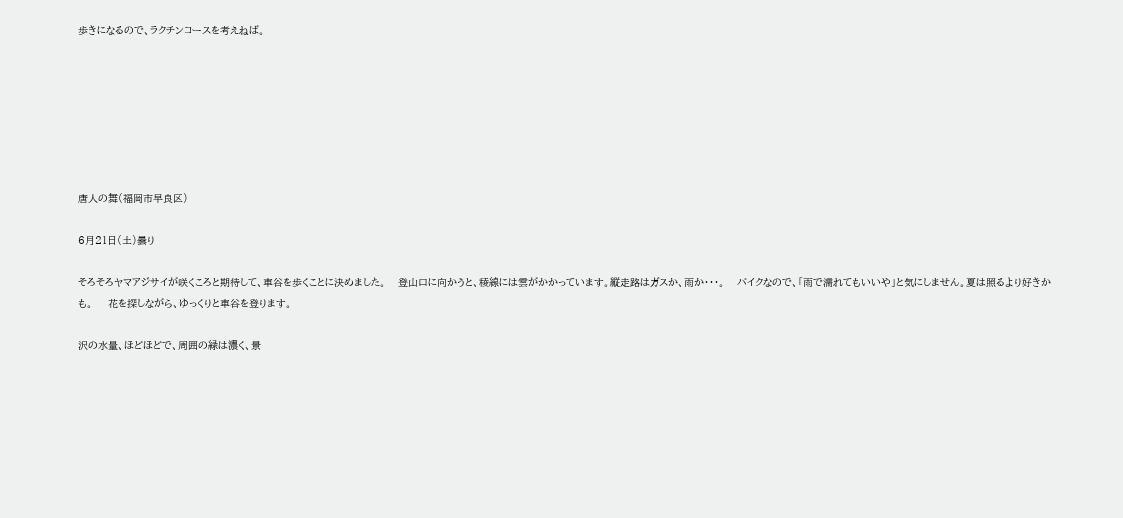歩きになるので、ラクチンコースを考えねば。







唐人の舞(福岡市早良区)

6月21日(土)曇り

そろそろヤマアジサイが咲くころと期待して、車谷を歩くことに決めました。    登山口に向かうと、稜線には雲がかかっています。縦走路はガスか、雨か・・・。    バイクなので、「雨で濡れてもいいや」と気にしません。夏は照るより好きかも。     花を探しながら、ゆっくりと車谷を登ります。

沢の水量、ほどほどで、周囲の緑は濃く、景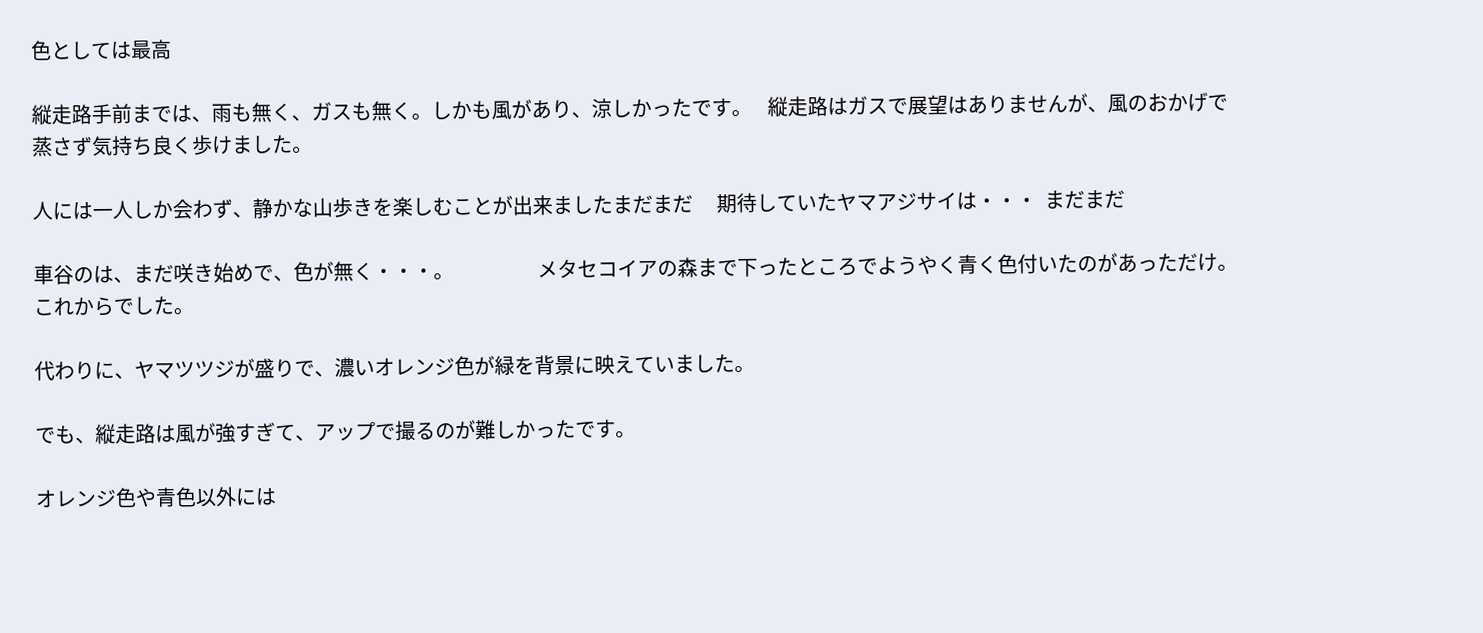色としては最高

縦走路手前までは、雨も無く、ガスも無く。しかも風があり、涼しかったです。    縦走路はガスで展望はありませんが、風のおかげで蒸さず気持ち良く歩けました。

人には一人しか会わず、静かな山歩きを楽しむことが出来ましたまだまだ      期待していたヤマアジサイは・・・  まだまだ

車谷のは、まだ咲き始めで、色が無く・・・。                     メタセコイアの森まで下ったところでようやく青く色付いたのがあっただけ。    これからでした。

代わりに、ヤマツツジが盛りで、濃いオレンジ色が緑を背景に映えていました。

でも、縦走路は風が強すぎて、アップで撮るのが難しかったです。

オレンジ色や青色以外には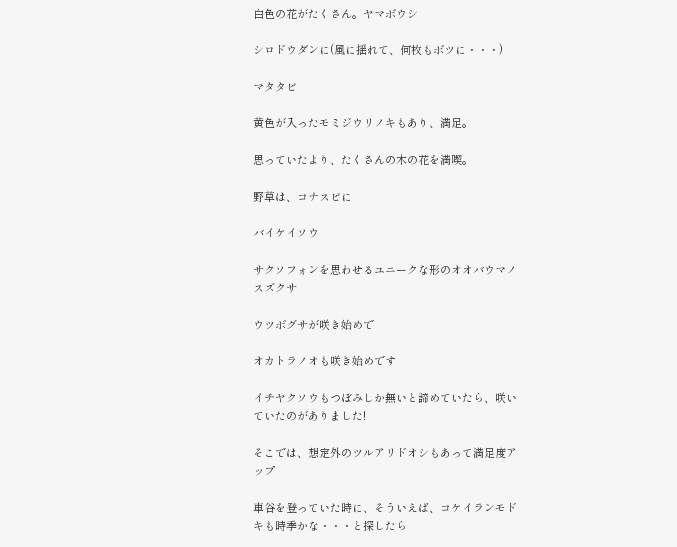白色の花がたくさん。ヤマボウシ

シロドウダンに(風に揺れて、何枚もボツに・・・)

マタタビ

黄色が入ったモミジウリノキもあり、満足。

思っていたより、たくさんの木の花を満喫。

野草は、コナスビに

バイケイソウ

サクソフォンを思わせるユニークな形のオオバウマノスズクサ

ウツボグサが咲き始めで

オカトラノオも咲き始めです

イチヤクソウもつぼみしか無いと諦めていたら、咲いていたのがありました!

そこでは、想定外のツルアリドオシもあって満足度アップ

車谷を登っていた時に、そういえば、コケイランモドキも時季かな・・・と探したら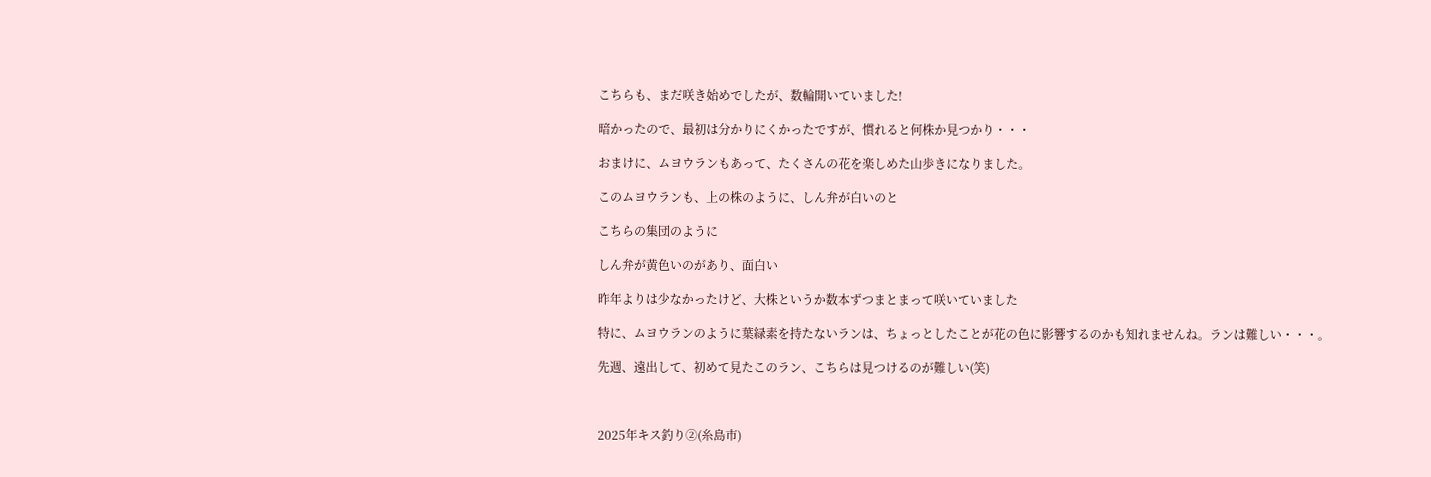こちらも、まだ咲き始めでしたが、数輪開いていました!

暗かったので、最初は分かりにくかったですが、慣れると何株か見つかり・・・

おまけに、ムヨウランもあって、たくさんの花を楽しめた山歩きになりました。

このムヨウランも、上の株のように、しん弁が白いのと

こちらの集団のように

しん弁が黄色いのがあり、面白い

昨年よりは少なかったけど、大株というか数本ずつまとまって咲いていました

特に、ムヨウランのように葉緑素を持たないランは、ちょっとしたことが花の色に影響するのかも知れませんね。ランは難しい・・・。

先週、遠出して、初めて見たこのラン、こちらは見つけるのが難しい(笑)



2025年キス釣り②(糸島市)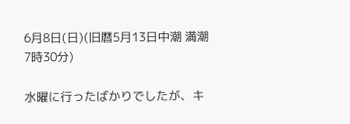6月8日(日)(旧暦5月13日中潮 満潮7時30分)

水曜に行ったばかりでしたが、キ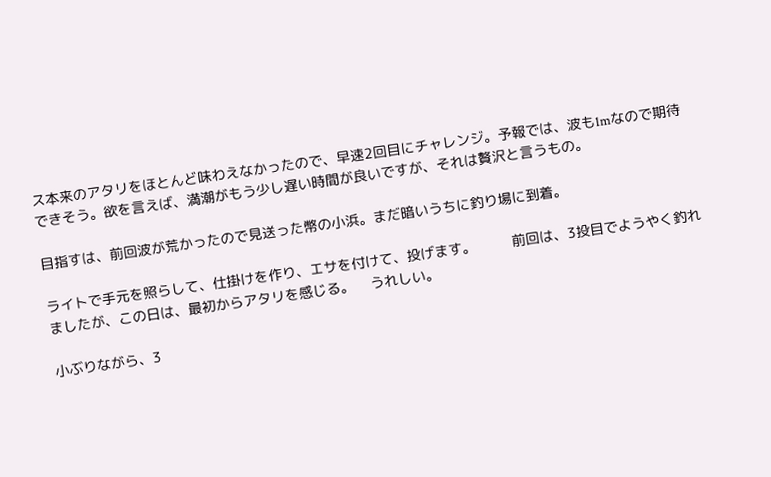ス本来のアタリをほとんど味わえなかったので、早速2回目にチャレンジ。予報では、波も1mなので期待できそう。欲を言えば、満潮がもう少し遅い時間が良いですが、それは贅沢と言うもの。

目指すは、前回波が荒かったので見送った幣の小浜。まだ暗いうちに釣り場に到着。

ライトで手元を照らして、仕掛けを作り、エサを付けて、投げます。         前回は、3投目でようやく釣れましたが、この日は、最初からアタリを感じる。    うれしい。

小ぶりながら、3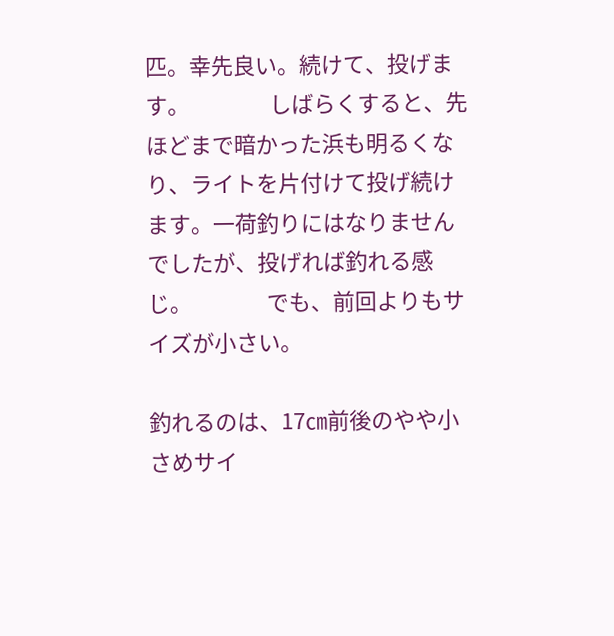匹。幸先良い。続けて、投げます。                しばらくすると、先ほどまで暗かった浜も明るくなり、ライトを片付けて投げ続けます。一荷釣りにはなりませんでしたが、投げれば釣れる感じ。               でも、前回よりもサイズが小さい。

釣れるのは、17㎝前後のやや小さめサイ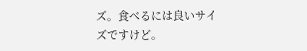ズ。食べるには良いサイズですけど。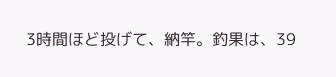3時間ほど投げて、納竿。釣果は、39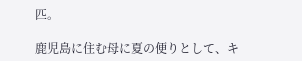匹。

鹿児島に住む母に夏の便りとして、キ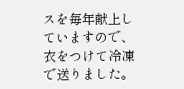スを毎年献上していますので、衣をつけて冷凍で送りました。